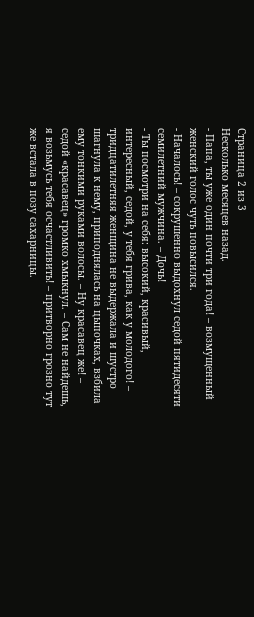Страница 2 из 3
Несколько месяцев назад.
- Папа, ты уже один почти три года! – возмущенный женский голос чуть повысился.
- Началось! – сокрушенно выдохнул седой пятидесяти семилетний мужчина. – Дочь!
- Ты посмотри на себя: высокий, красивый, интересный, седой, у тебя грива, как у молодого! – тридцатилетняя женщина не выдержала и шустро шагнула к нему, приподнялась на цыпочках, взбила ему тонкими руками волосы. – Ну красавец же! – седой «красавец» громко хмыкнул. – Сам не найдешь, я возьмусь тебя осчастливить! – притворно грозно тут же встала в позу сахарницы.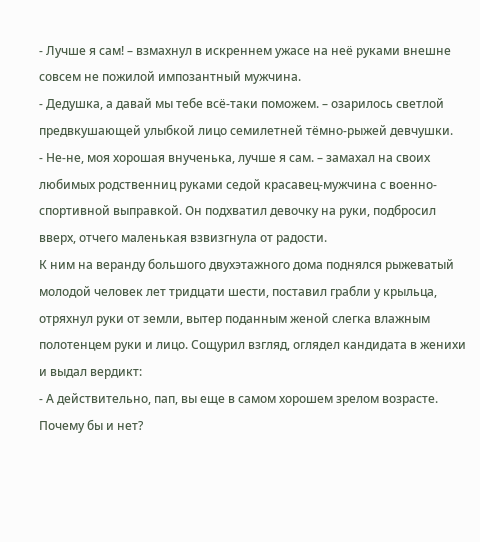- Лучше я сам! – взмахнул в искреннем ужасе на неё руками внешне совсем не пожилой импозантный мужчина.
- Дедушка, а давай мы тебе всё-таки поможем. – озарилось светлой предвкушающей улыбкой лицо семилетней тёмно-рыжей девчушки.
- Не-не, моя хорошая внученька, лучше я сам. – замахал на своих любимых родственниц руками седой красавец-мужчина с военно-спортивной выправкой. Он подхватил девочку на руки, подбросил вверх, отчего маленькая взвизгнула от радости.
К ним на веранду большого двухэтажного дома поднялся рыжеватый молодой человек лет тридцати шести, поставил грабли у крыльца, отряхнул руки от земли, вытер поданным женой слегка влажным полотенцем руки и лицо. Сощурил взгляд, оглядел кандидата в женихи и выдал вердикт:
- А действительно, пап, вы еще в самом хорошем зрелом возрасте. Почему бы и нет?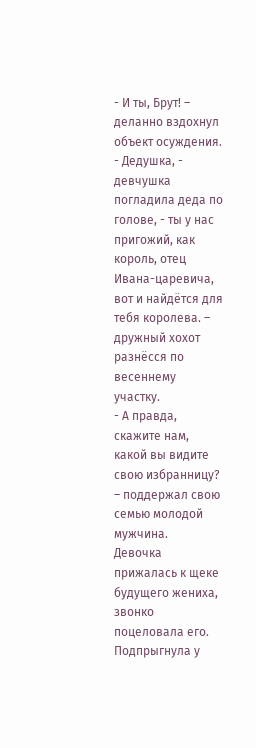- И ты, Брут! – деланно вздохнул объект осуждения.
- Дедушка, - девчушка погладила деда по голове, - ты у нас пригожий, как король, отец Ивана-царевича, вот и найдётся для тебя королева. – дружный хохот разнёсся по весеннему участку.
- А правда, скажите нам, какой вы видите свою избранницу? – поддержал свою семью молодой мужчина.
Девочка прижалась к щеке будущего жениха, звонко поцеловала его. Подпрыгнула у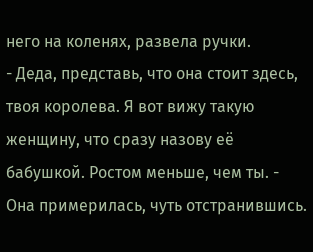него на коленях, развела ручки.
- Деда, представь, что она стоит здесь, твоя королева. Я вот вижу такую женщину, что сразу назову её бабушкой. Ростом меньше, чем ты. - Она примерилась, чуть отстранившись.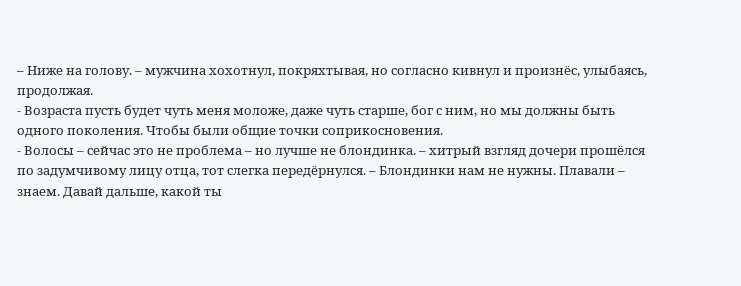– Ниже на голову. – мужчина хохотнул, покряхтывая, но согласно кивнул и произнёс, улыбаясь, продолжая.
- Возраста пусть будет чуть меня моложе, даже чуть старше, бог с ним, но мы должны быть одного поколения. Чтобы были общие точки соприкосновения.
- Волосы – сейчас это не проблема – но лучше не блондинка. – хитрый взгляд дочери прошёлся по задумчивому лицу отца, тот слегка передёрнулся. – Блондинки нам не нужны. Плавали – знаем. Давай дальше, какой ты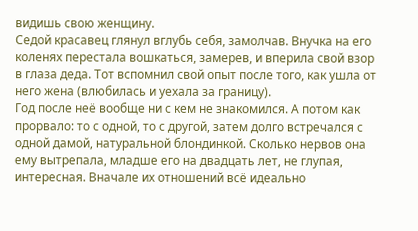видишь свою женщину.
Седой красавец глянул вглубь себя, замолчав. Внучка на его коленях перестала вошкаться, замерев, и вперила свой взор в глаза деда. Тот вспомнил свой опыт после того, как ушла от него жена (влюбилась и уехала за границу).
Год после неё вообще ни с кем не знакомился. А потом как прорвало: то с одной, то с другой, затем долго встречался с одной дамой, натуральной блондинкой. Сколько нервов она ему вытрепала, младше его на двадцать лет, не глупая, интересная. Вначале их отношений всё идеально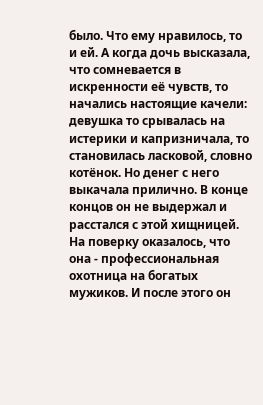было. Что ему нравилось, то и ей. А когда дочь высказала, что сомневается в искренности её чувств, то начались настоящие качели: девушка то срывалась на истерики и капризничала, то становилась ласковой, словно котёнок. Но денег с него выкачала прилично. В конце концов он не выдержал и расстался с этой хищницей. На поверку оказалось, что она - профессиональная охотница на богатых мужиков. И после этого он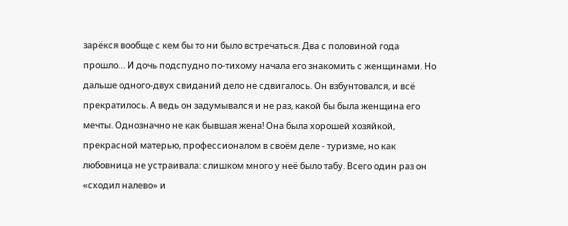зарёкся вообще с кем бы то ни было встречаться. Два с половиной года прошло… И дочь подспудно по-тихому начала его знакомить с женщинами. Но дальше одного-двух свиданий дело не сдвигалось. Он взбунтовался, и всё прекратилось. А ведь он задумывался и не раз, какой бы была женщина его мечты. Однозначно не как бывшая жена! Она была хорошей хозяйкой, прекрасной матерью, профессионалом в своём деле - туризме, но как любовница не устраивала: слишком много у неё было табу. Всего один раз он «сходил налево» и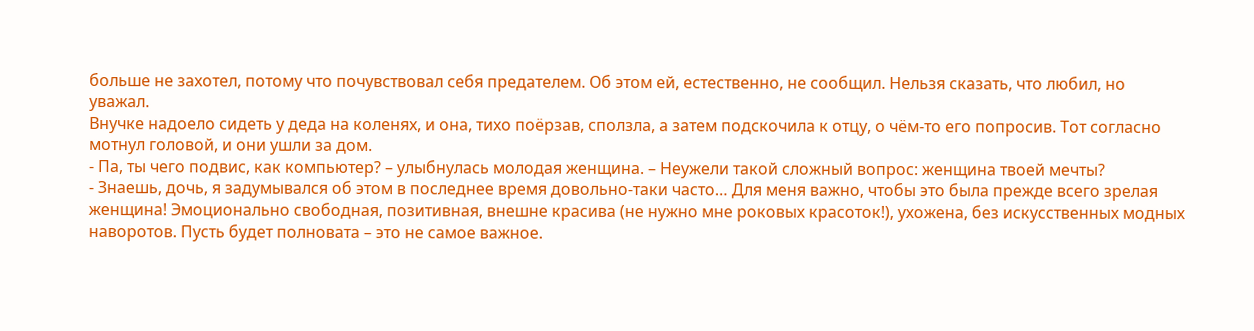больше не захотел, потому что почувствовал себя предателем. Об этом ей, естественно, не сообщил. Нельзя сказать, что любил, но уважал.
Внучке надоело сидеть у деда на коленях, и она, тихо поёрзав, сползла, а затем подскочила к отцу, о чём-то его попросив. Тот согласно мотнул головой, и они ушли за дом.
- Па, ты чего подвис, как компьютер? – улыбнулась молодая женщина. – Неужели такой сложный вопрос: женщина твоей мечты?
- Знаешь, дочь, я задумывался об этом в последнее время довольно-таки часто… Для меня важно, чтобы это была прежде всего зрелая женщина! Эмоционально свободная, позитивная, внешне красива (не нужно мне роковых красоток!), ухожена, без искусственных модных наворотов. Пусть будет полновата – это не самое важное.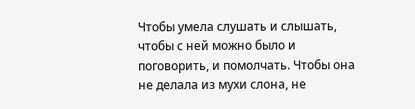Чтобы умела слушать и слышать, чтобы с ней можно было и поговорить, и помолчать. Чтобы она не делала из мухи слона, не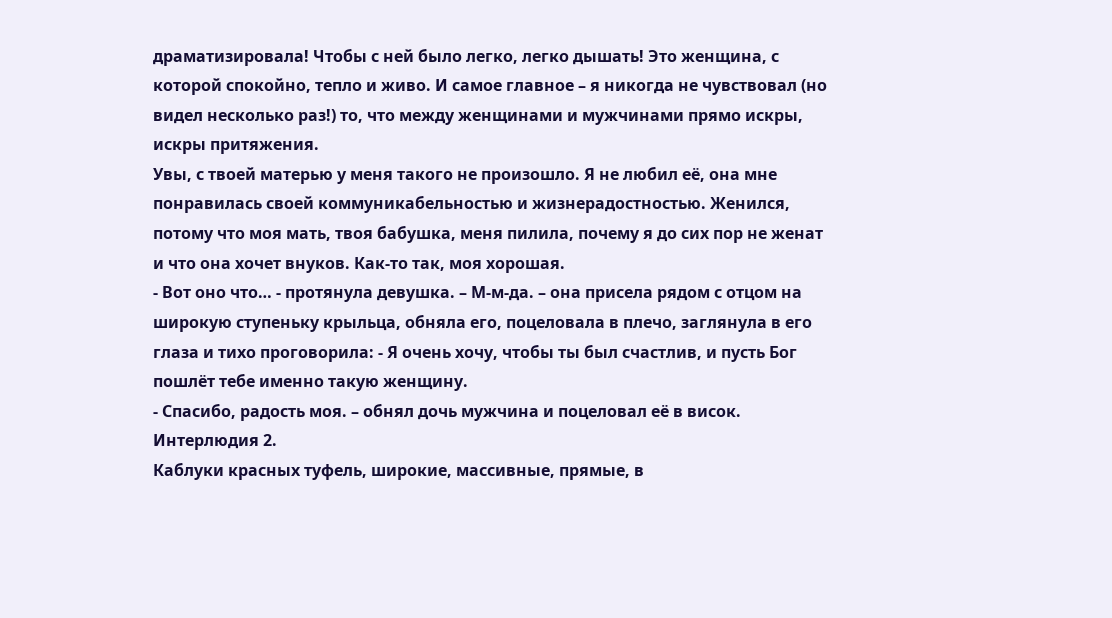драматизировала! Чтобы с ней было легко, легко дышать! Это женщина, с которой спокойно, тепло и живо. И самое главное – я никогда не чувствовал (но видел несколько раз!) то, что между женщинами и мужчинами прямо искры, искры притяжения.
Увы, с твоей матерью у меня такого не произошло. Я не любил её, она мне понравилась своей коммуникабельностью и жизнерадостностью. Женился, потому что моя мать, твоя бабушка, меня пилила, почему я до сих пор не женат и что она хочет внуков. Как-то так, моя хорошая.
- Вот оно что… - протянула девушка. – М-м-да. – она присела рядом с отцом на широкую ступеньку крыльца, обняла его, поцеловала в плечо, заглянула в его глаза и тихо проговорила: - Я очень хочу, чтобы ты был счастлив, и пусть Бог пошлёт тебе именно такую женщину.
- Спасибо, радость моя. – обнял дочь мужчина и поцеловал её в висок.
Интерлюдия 2.
Каблуки красных туфель, широкие, массивные, прямые, в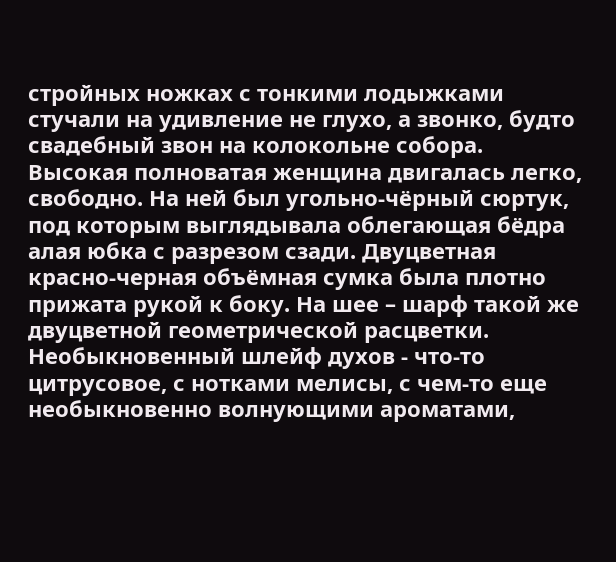стройных ножках с тонкими лодыжками стучали на удивление не глухо, а звонко, будто свадебный звон на колокольне собора. Высокая полноватая женщина двигалась легко, свободно. На ней был угольно-чёрный сюртук, под которым выглядывала облегающая бёдра алая юбка с разрезом сзади. Двуцветная красно-черная объёмная сумка была плотно прижата рукой к боку. На шее – шарф такой же двуцветной геометрической расцветки. Необыкновенный шлейф духов - что-то цитрусовое, с нотками мелисы, с чем-то еще необыкновенно волнующими ароматами,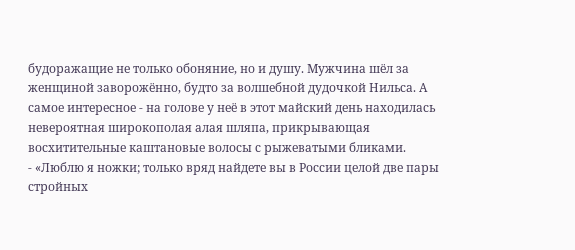будоражащие не только обоняние, но и душу. Мужчина шёл за женщиной заворожённо, будто за волшебной дудочкой Нильса. А самое интересное - на голове у неё в этот майский день находилась невероятная широкополая алая шляпа, прикрывающая восхитительные каштановые волосы с рыжеватыми бликами.
- «Люблю я ножки; только вряд найдете вы в России целой две пары стройных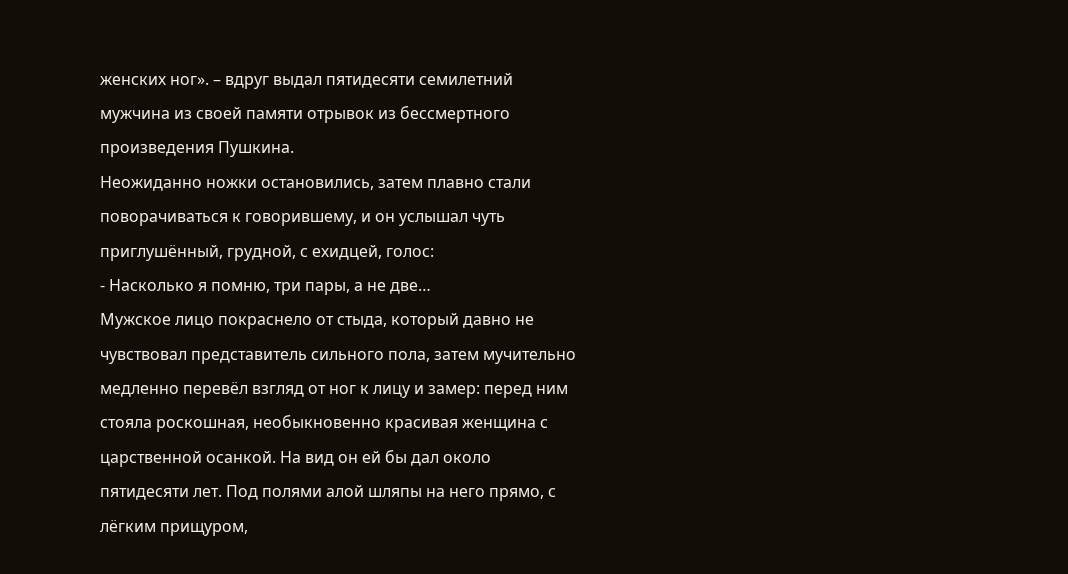женских ног». – вдруг выдал пятидесяти семилетний мужчина из своей памяти отрывок из бессмертного произведения Пушкина.
Неожиданно ножки остановились, затем плавно стали поворачиваться к говорившему, и он услышал чуть приглушённый, грудной, с ехидцей, голос:
- Насколько я помню, три пары, а не две…
Мужское лицо покраснело от стыда, который давно не чувствовал представитель сильного пола, затем мучительно медленно перевёл взгляд от ног к лицу и замер: перед ним стояла роскошная, необыкновенно красивая женщина с царственной осанкой. На вид он ей бы дал около пятидесяти лет. Под полями алой шляпы на него прямо, с лёгким прищуром,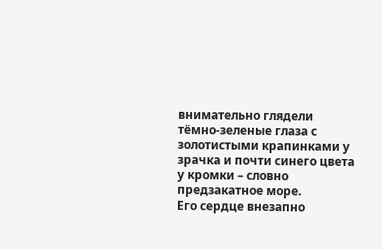внимательно глядели тёмно-зеленые глаза с золотистыми крапинками у зрачка и почти синего цвета у кромки – словно предзакатное море.
Его сердце внезапно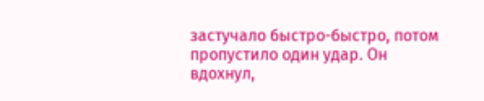застучало быстро-быстро, потом пропустило один удар. Он вдохнул,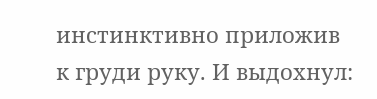инстинктивно приложив к груди руку. И выдохнул: